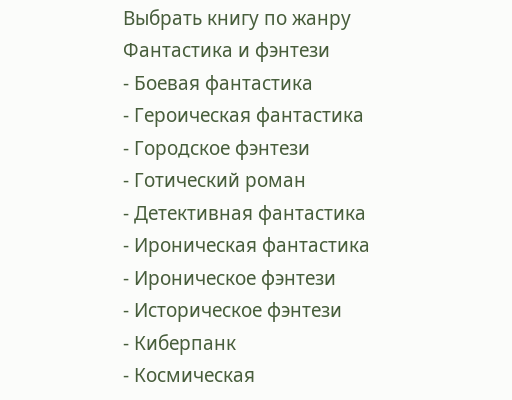Выбрать книгу по жанру
Фантастика и фэнтези
- Боевая фантастика
- Героическая фантастика
- Городское фэнтези
- Готический роман
- Детективная фантастика
- Ироническая фантастика
- Ироническое фэнтези
- Историческое фэнтези
- Киберпанк
- Космическая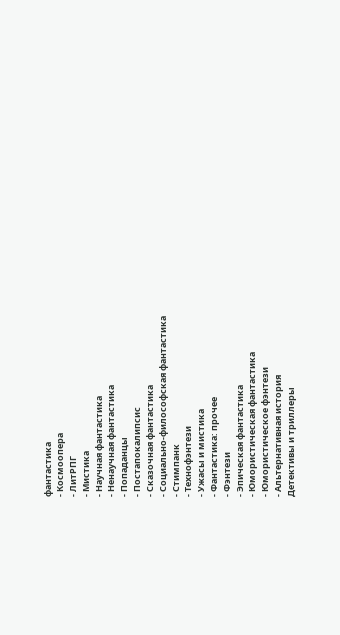фантастика
- Космоопера
- ЛитРПГ
- Мистика
- Научная фантастика
- Ненаучная фантастика
- Попаданцы
- Постапокалипсис
- Сказочная фантастика
- Социально-философская фантастика
- Стимпанк
- Технофэнтези
- Ужасы и мистика
- Фантастика: прочее
- Фэнтези
- Эпическая фантастика
- Юмористическая фантастика
- Юмористическое фэнтези
- Альтернативная история
Детективы и триллеры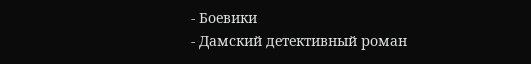- Боевики
- Дамский детективный роман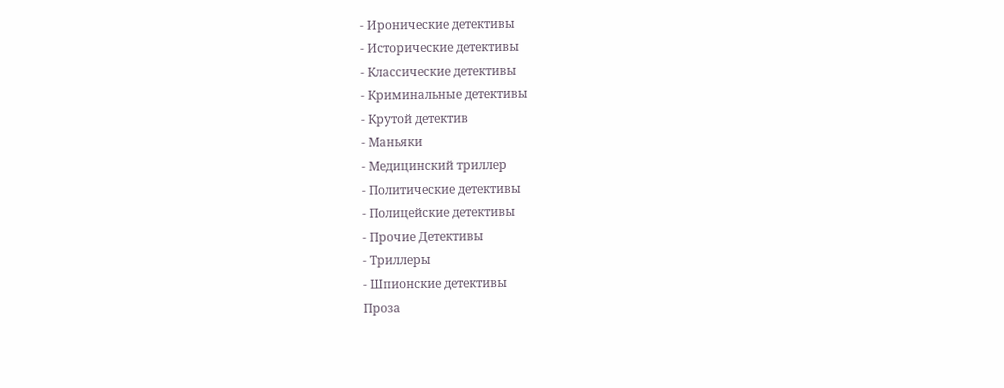- Иронические детективы
- Исторические детективы
- Классические детективы
- Криминальные детективы
- Крутой детектив
- Маньяки
- Медицинский триллер
- Политические детективы
- Полицейские детективы
- Прочие Детективы
- Триллеры
- Шпионские детективы
Проза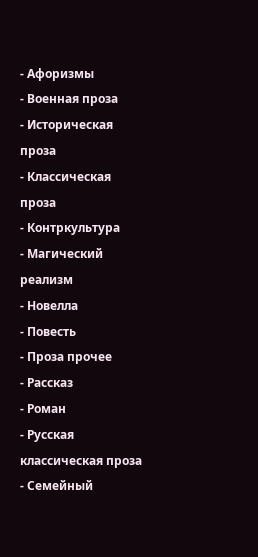- Афоризмы
- Военная проза
- Историческая проза
- Классическая проза
- Контркультура
- Магический реализм
- Новелла
- Повесть
- Проза прочее
- Рассказ
- Роман
- Русская классическая проза
- Семейный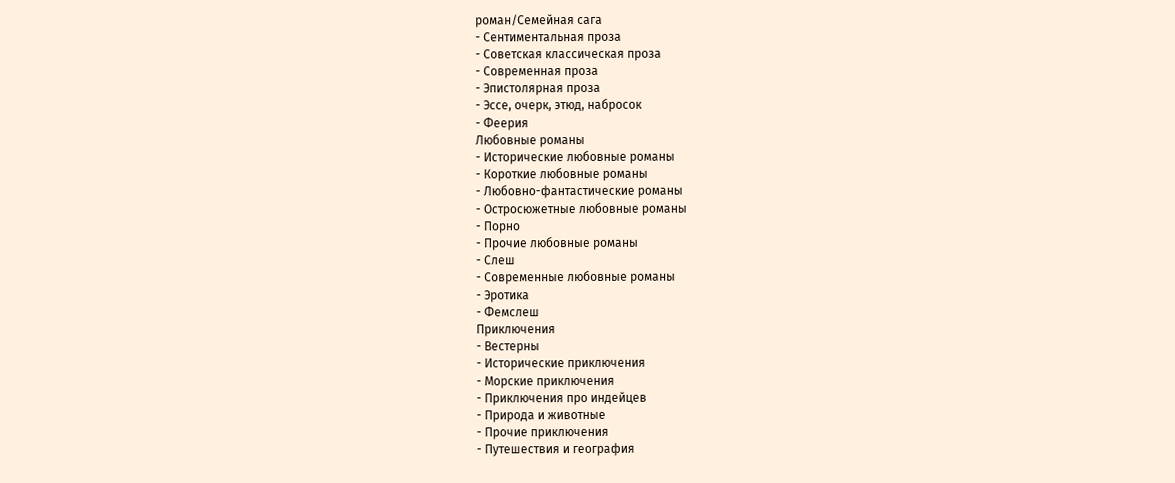роман/Семейная сага
- Сентиментальная проза
- Советская классическая проза
- Современная проза
- Эпистолярная проза
- Эссе, очерк, этюд, набросок
- Феерия
Любовные романы
- Исторические любовные романы
- Короткие любовные романы
- Любовно-фантастические романы
- Остросюжетные любовные романы
- Порно
- Прочие любовные романы
- Слеш
- Современные любовные романы
- Эротика
- Фемслеш
Приключения
- Вестерны
- Исторические приключения
- Морские приключения
- Приключения про индейцев
- Природа и животные
- Прочие приключения
- Путешествия и география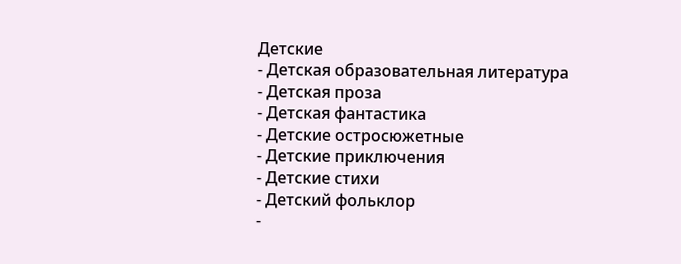Детские
- Детская образовательная литература
- Детская проза
- Детская фантастика
- Детские остросюжетные
- Детские приключения
- Детские стихи
- Детский фольклор
-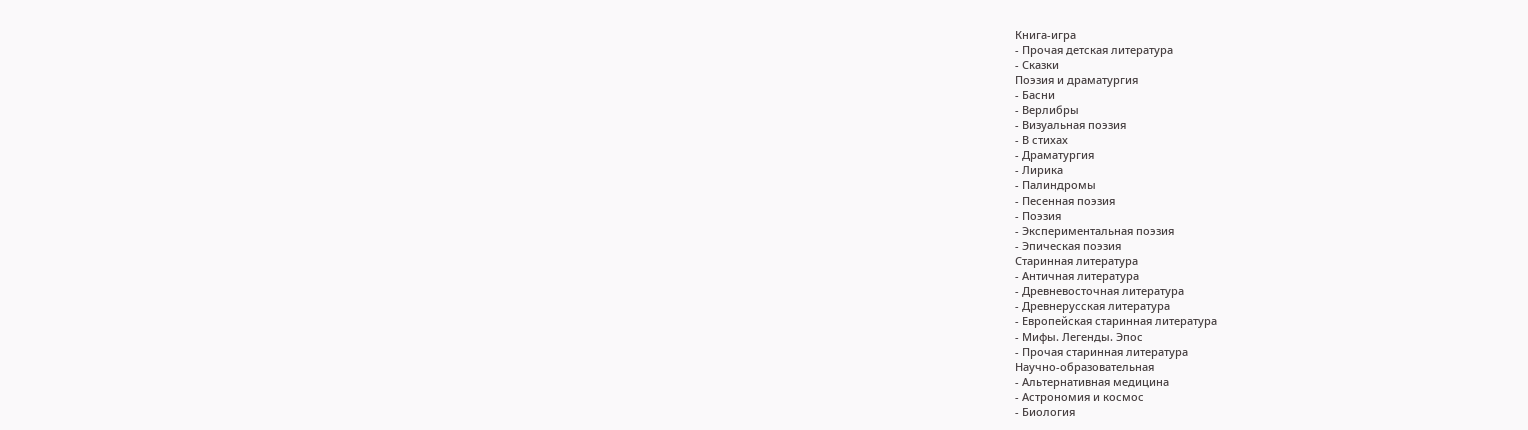Книга-игра
- Прочая детская литература
- Сказки
Поэзия и драматургия
- Басни
- Верлибры
- Визуальная поэзия
- В стихах
- Драматургия
- Лирика
- Палиндромы
- Песенная поэзия
- Поэзия
- Экспериментальная поэзия
- Эпическая поэзия
Старинная литература
- Античная литература
- Древневосточная литература
- Древнерусская литература
- Европейская старинная литература
- Мифы. Легенды. Эпос
- Прочая старинная литература
Научно-образовательная
- Альтернативная медицина
- Астрономия и космос
- Биология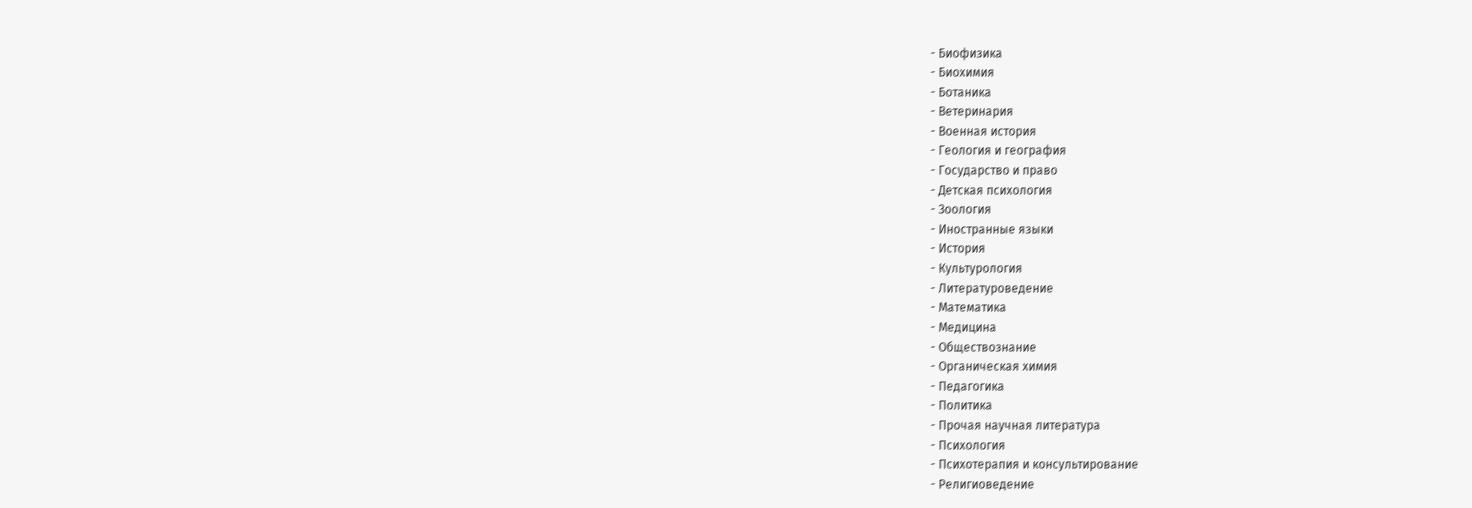- Биофизика
- Биохимия
- Ботаника
- Ветеринария
- Военная история
- Геология и география
- Государство и право
- Детская психология
- Зоология
- Иностранные языки
- История
- Культурология
- Литературоведение
- Математика
- Медицина
- Обществознание
- Органическая химия
- Педагогика
- Политика
- Прочая научная литература
- Психология
- Психотерапия и консультирование
- Религиоведение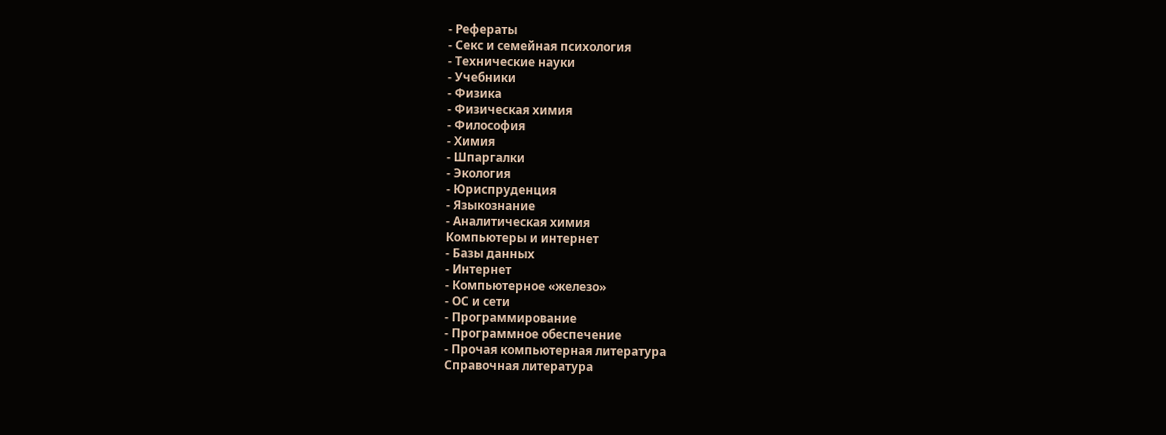- Рефераты
- Секс и семейная психология
- Технические науки
- Учебники
- Физика
- Физическая химия
- Философия
- Химия
- Шпаргалки
- Экология
- Юриспруденция
- Языкознание
- Аналитическая химия
Компьютеры и интернет
- Базы данных
- Интернет
- Компьютерное «железо»
- ОС и сети
- Программирование
- Программное обеспечение
- Прочая компьютерная литература
Справочная литература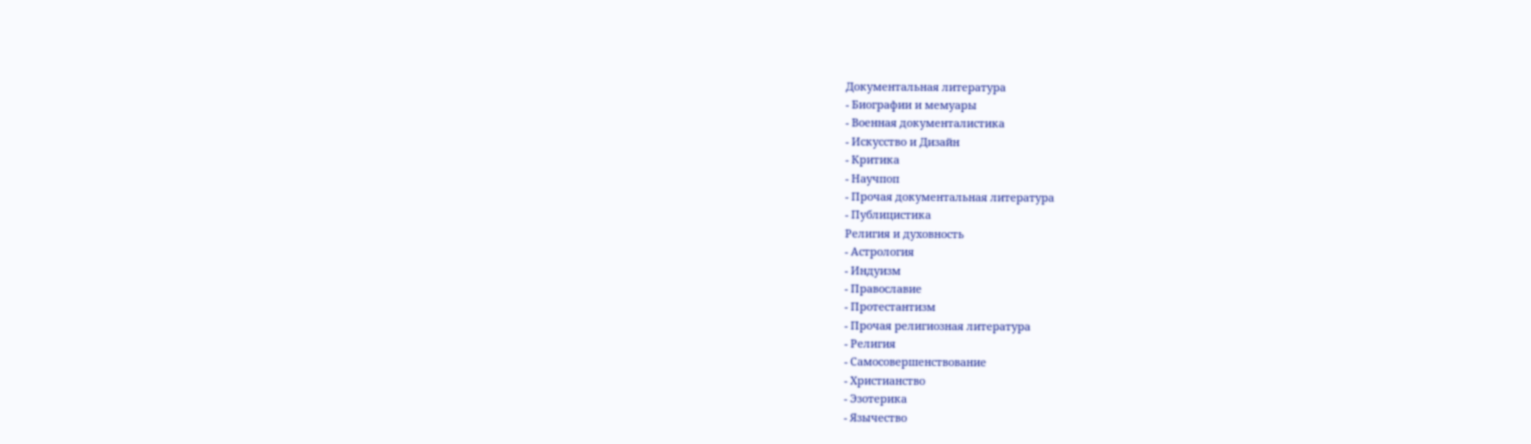Документальная литература
- Биографии и мемуары
- Военная документалистика
- Искусство и Дизайн
- Критика
- Научпоп
- Прочая документальная литература
- Публицистика
Религия и духовность
- Астрология
- Индуизм
- Православие
- Протестантизм
- Прочая религиозная литература
- Религия
- Самосовершенствование
- Христианство
- Эзотерика
- Язычество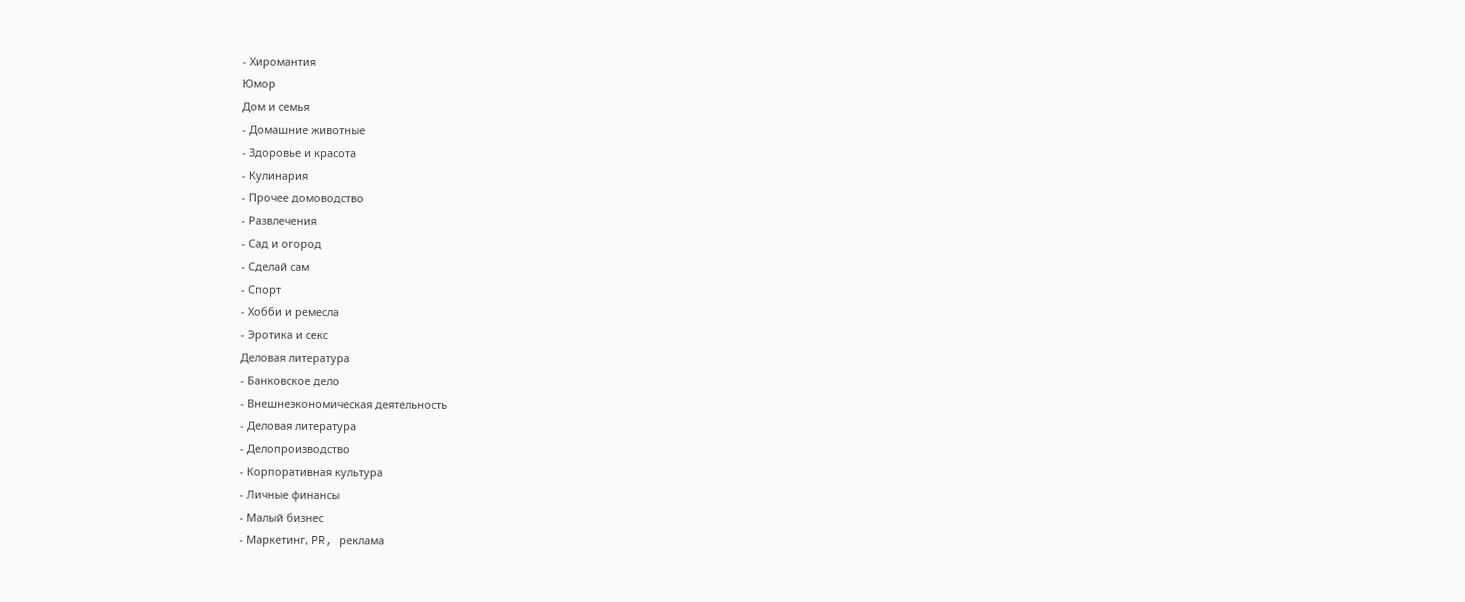- Хиромантия
Юмор
Дом и семья
- Домашние животные
- Здоровье и красота
- Кулинария
- Прочее домоводство
- Развлечения
- Сад и огород
- Сделай сам
- Спорт
- Хобби и ремесла
- Эротика и секс
Деловая литература
- Банковское дело
- Внешнеэкономическая деятельность
- Деловая литература
- Делопроизводство
- Корпоративная культура
- Личные финансы
- Малый бизнес
- Маркетинг, PR, реклама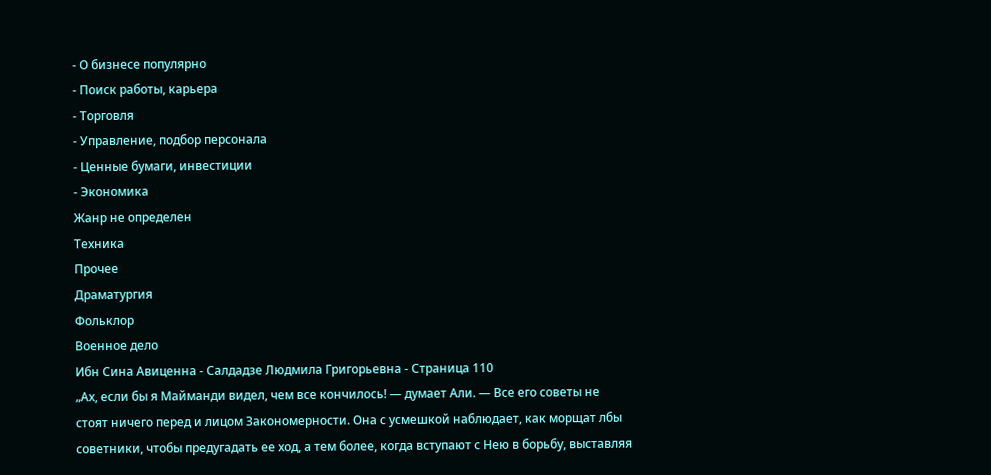- О бизнесе популярно
- Поиск работы, карьера
- Торговля
- Управление, подбор персонала
- Ценные бумаги, инвестиции
- Экономика
Жанр не определен
Техника
Прочее
Драматургия
Фольклор
Военное дело
Ибн Сина Авиценна - Салдадзе Людмила Григорьевна - Страница 110
„Ах, если бы я Майманди видел, чем все кончилось! — думает Али. — Все его советы не стоят ничего перед и лицом Закономерности. Она с усмешкой наблюдает, как морщат лбы советники, чтобы предугадать ее ход, а тем более, когда вступают с Нею в борьбу, выставляя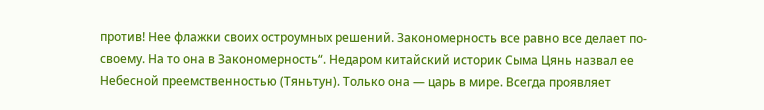против! Нее флажки своих остроумных решений. Закономерность все равно все делает по-своему. На то она в Закономерность“. Недаром китайский историк Сыма Цянь назвал ее Небесной преемственностью (Тяньтун). Только она — царь в мире. Всегда проявляет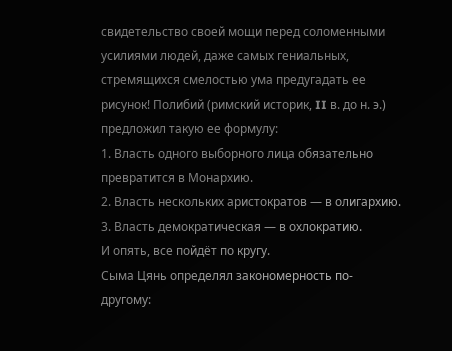свидетельство своей мощи перед соломенными усилиями людей, даже самых гениальных, стремящихся смелостью ума предугадать ее рисунок! Полибий (римский историк, II в. до н. э.) предложил такую ее формулу:
1. Власть одного выборного лица обязательно превратится в Монархию.
2. Власть нескольких аристократов — в олигархию.
3. Власть демократическая — в охлократию.
И опять, все пойдёт по кругу.
Сыма Цянь определял закономерность по-другому: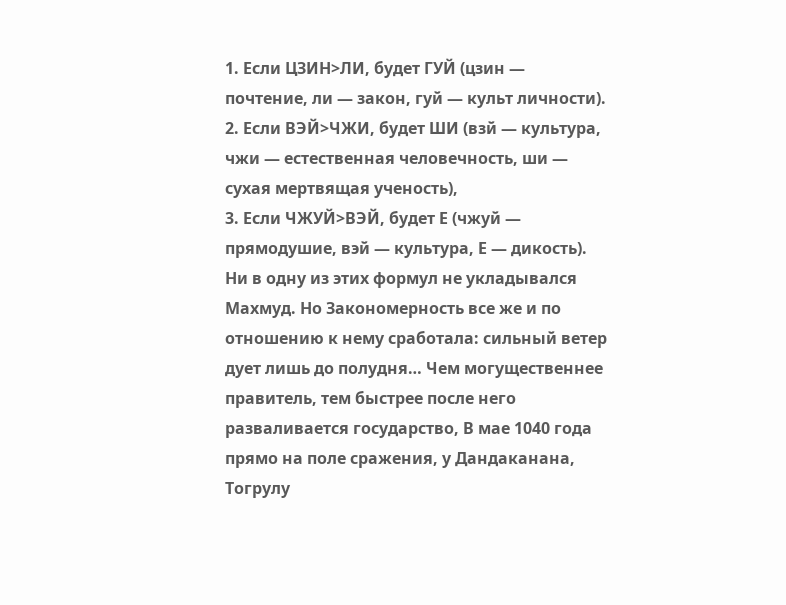1. Если ЦЗИН>ЛИ, будет ГУЙ (цзин — почтение, ли — закон, гуй — культ личности).
2. Если ВЭЙ>ЧЖИ, будет ШИ (взй — культура, чжи — естественная человечность, ши — сухая мертвящая ученость),
3. Если ЧЖУЙ>ВЭЙ, будет Е (чжуй — прямодушие, вэй — культура, Е — дикость).
Ни в одну из этих формул не укладывался Махмуд. Но Закономерность все же и по отношению к нему сработала: сильный ветер дует лишь до полудня… Чем могущественнее правитель, тем быстрее после него разваливается государство, В мае 1040 года прямо на поле сражения, у Дандаканана, Тогрулу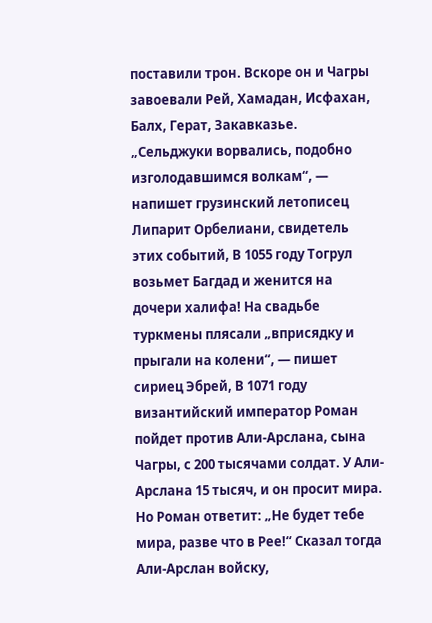поставили трон. Вскоре он и Чагры завоевали Рей, Хамадан, Исфахан, Балх, Герат, Закавказье. „Сельджуки ворвались, подобно изголодавшимся волкам“, — напишет грузинский летописец Липарит Орбелиани, свидетель этих событий, В 1055 году Тогрул возьмет Багдад и женится на дочери халифа! На свадьбе туркмены плясали „вприсядку и прыгали на колени“, — пишет сириец Эбрей, В 1071 году византийский император Роман пойдет против Али-Арслана, сына Чагры, с 200 тысячами солдат. У Али-Арслана 15 тысяч, и он просит мира. Но Роман ответит: „Не будет тебе мира, разве что в Рее!“ Сказал тогда Али-Арслан войску,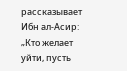рассказывает Ибн ал-Асир: „Кто желает уйти, пусть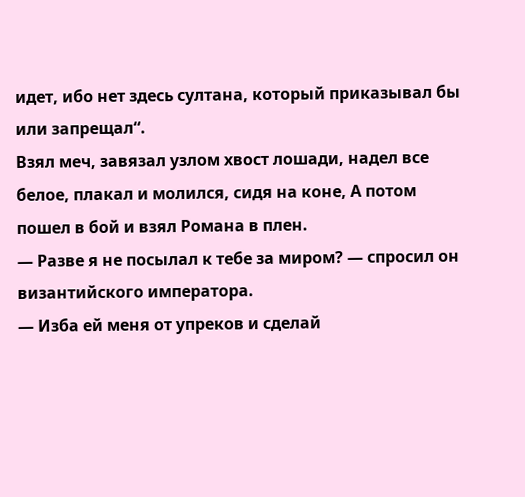идет, ибо нет здесь султана, который приказывал бы или запрещал“.
Взял меч, завязал узлом хвост лошади, надел все белое, плакал и молился, сидя на коне, А потом пошел в бой и взял Романа в плен.
— Разве я не посылал к тебе за миром? — спросил он византийского императора.
— Изба ей меня от упреков и сделай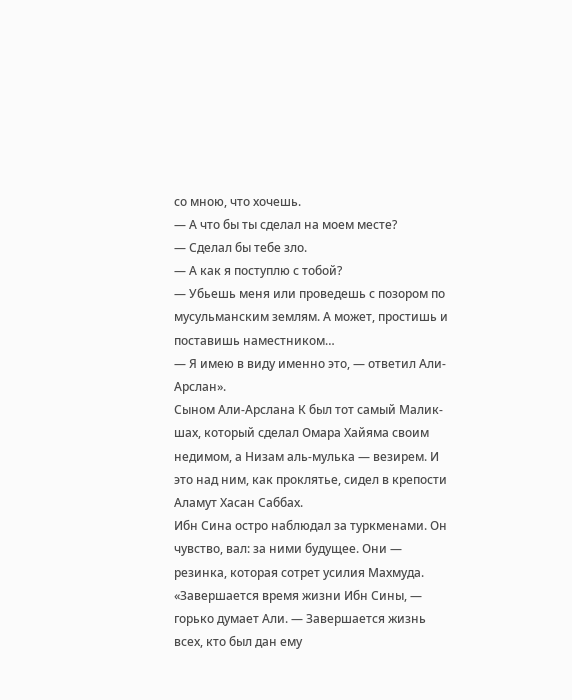со мною, что хочешь.
— А что бы ты сделал на моем месте?
— Сделал бы тебе зло.
— А как я поступлю с тобой?
— Убьешь меня или проведешь с позором по мусульманским землям. А может, простишь и поставишь наместником…
— Я имею в виду именно это, — ответил Али-Арслан».
Сыном Али-Арслана К был тот самый Малик-шах, который сделал Омара Хайяма своим недимом, а Низам аль-мулька — везирем. И это над ним, как проклятье, сидел в крепости Аламут Хасан Саббах.
Ибн Сина остро наблюдал за туркменами. Он чувство, вал: за ними будущее. Они — резинка, которая сотрет усилия Махмуда.
«Завершается время жизни Ибн Сины, — горько думает Али. — Завершается жизнь всех, кто был дан ему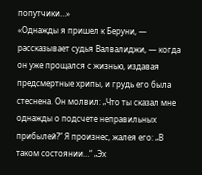попутчики…»
«Однажды я пришел к Беруни, — рассказывает судья Валвалиджи, — когда он уже прощался с жизнью, издавая предсмертные хрипы, и грудь его была стеснена. Он молвил: „Что ты сказал мне однажды о подсчете неправильных прибылей?“ Я произнес, жалея его: „В таком состоянии…“ „Эх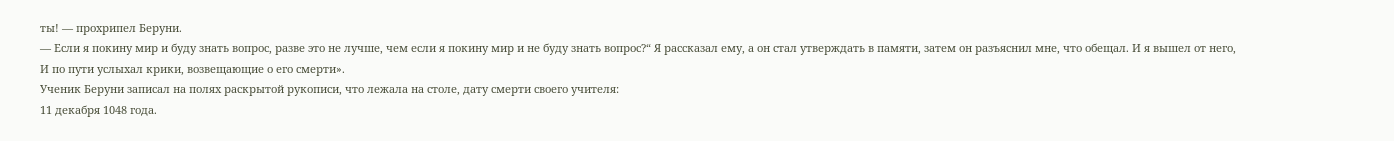ты! — прохрипел Беруни.
— Если я покину мир и буду знать вопрос, разве это не лучше, чем если я покину мир и не буду знать вопрос?“ Я рассказал ему, а он стал утверждать в памяти, затем он разъяснил мне, что обещал. И я вышел от него, И по пути услыхал крики, возвещающие о его смерти».
Ученик Беруни записал на полях раскрытой рукописи, что лежала на столе, дату смерти своего учителя:
11 декабря 1048 года.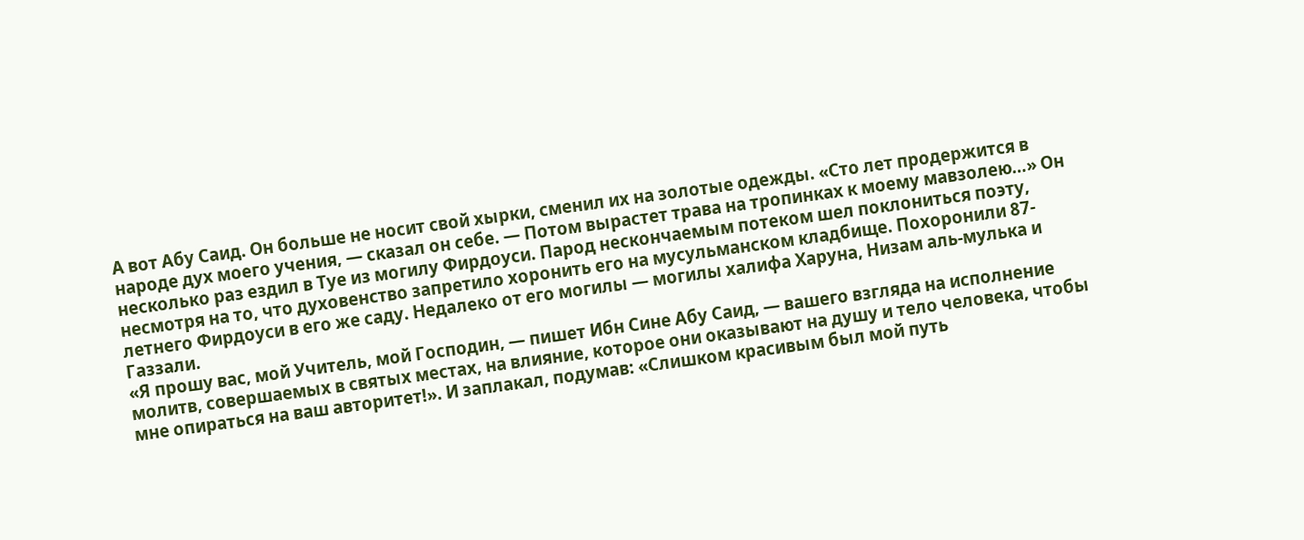А вот Абу Саид. Он больше не носит свой хырки, сменил их на золотые одежды. «Сто лет продержится в народе дух моего учения, — сказал он себе. — Потом вырастет трава на тропинках к моему мавзолею…» Он несколько раз ездил в Туе из могилу Фирдоуси. Парод нескончаемым потеком шел поклониться поэту, несмотря на то, что духовенство запретило хоронить его на мусульманском кладбище. Похоронили 87-летнего Фирдоуси в его же саду. Недалеко от его могилы — могилы халифа Харуна, Низам аль-мулька и Газзали.
«Я прошу вас, мой Учитель, мой Господин, — пишет Ибн Сине Абу Саид, — вашего взгляда на исполнение молитв, совершаемых в святых местах, на влияние, которое они оказывают на душу и тело человека, чтобы мне опираться на ваш авторитет!». И заплакал, подумав: «Слишком красивым был мой путь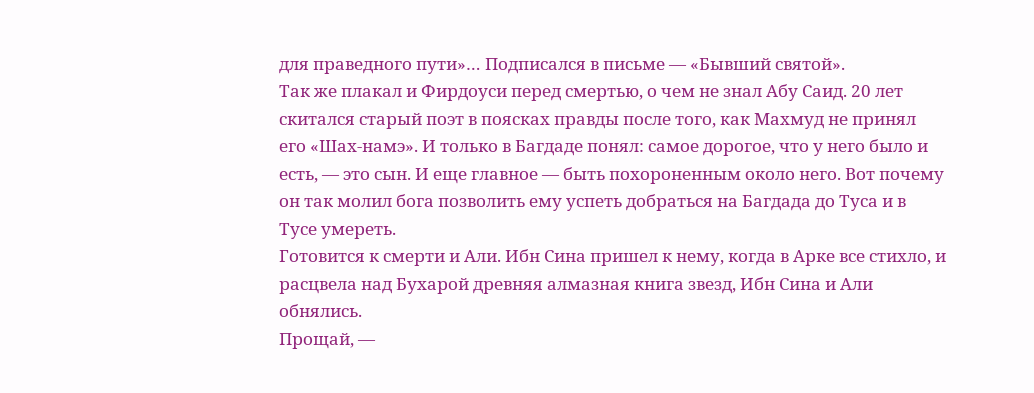для праведного пути»… Подписался в письме — «Бывший святой».
Так же плакал и Фирдоуси перед смертью, о чем не знал Абу Саид. 20 лет скитался старый поэт в поясках правды после того, как Махмуд не принял его «Шах-намэ». И только в Багдаде понял: самое дорогое, что у него было и есть, — это сын. И еще главное — быть похороненным около него. Вот почему он так молил бога позволить ему успеть добраться на Багдада до Туса и в Тусе умереть.
Готовится к смерти и Али. Ибн Сина пришел к нему, когда в Арке все стихло, и расцвела над Бухарой древняя алмазная книга звезд, Ибн Сина и Али обнялись.
Прощай, —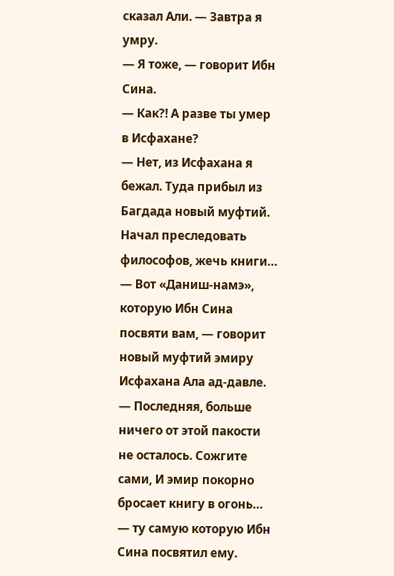сказал Али. — Завтра я умру.
— Я тоже, — говорит Ибн Сина.
— Как?! А разве ты умер в Исфахане?
— Нет, из Исфахана я бежал. Туда прибыл из Багдада новый муфтий. Начал преследовать философов, жечь книги…
— Вот «Даниш-намэ», которую Ибн Сина посвяти вам, — говорит новый муфтий эмиру Исфахана Ала ад-давле. — Последняя, больше ничего от этой пакости не осталось. Сожгите сами, И эмир покорно бросает книгу в огонь… — ту самую которую Ибн Сина посвятил ему.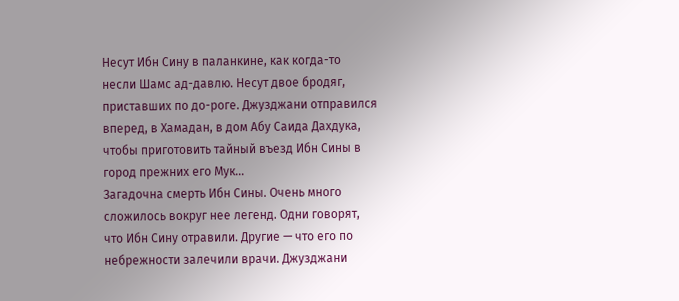Несут Ибн Сину в паланкине, как когда-то несли Шамс ад-давлю. Несут двое бродяг, приставших по до-роге. Джузджани отправился вперед, в Хамадан, в дом Абу Саида Дахдука, чтобы приготовить тайный въезд Ибн Сины в город прежних его Мук…
Загадочна смерть Ибн Сины. Очень много сложилось вокруг нее легенд. Одни говорят, что Ибн Сину отравили. Другие — что его по небрежности залечили врачи. Джузджани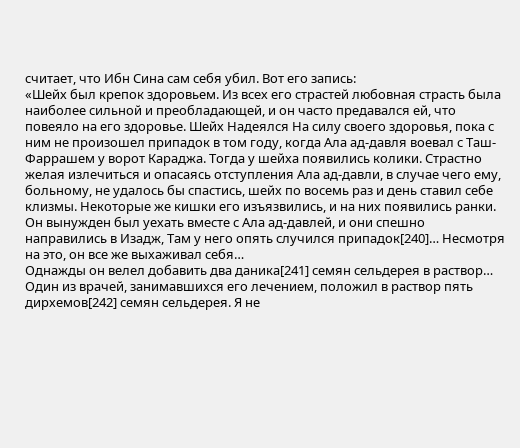считает, что Ибн Сина сам себя убил. Вот его запись:
«Шейх был крепок здоровьем. Из всех его страстей любовная страсть была наиболее сильной и преобладающей, и он часто предавался ей, что повеяло на его здоровье. Шейх Надеялся На силу своего здоровья, пока с ним не произошел припадок в том году, когда Ала ад-давля воевал с Таш-Фаррашем у ворот Караджа. Тогда у шейха появились колики. Страстно желая излечиться и опасаясь отступления Ала ад-давли, в случае чего ему, больному, не удалось бы спастись, шейх по восемь раз и день ставил себе клизмы. Некоторые же кишки его изъязвились, и на них появились ранки. Он вынужден был уехать вместе с Ала ад-давлей, и они спешно направились в Изадж, Там у него опять случился припадок[240]… Несмотря на это, он все же выхаживал себя…
Однажды он велел добавить два даника[241] семян сельдерея в раствор… Один из врачей, занимавшихся его лечением, положил в раствор пять дирхемов[242] семян сельдерея. Я не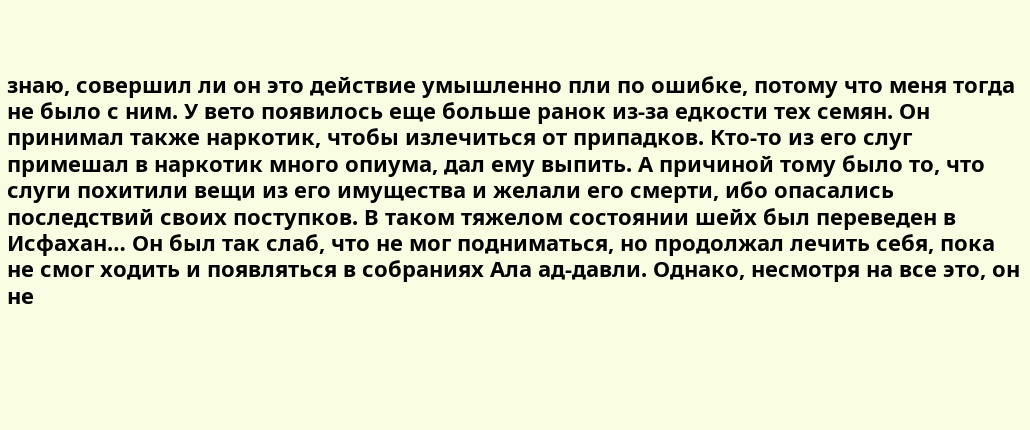знаю, совершил ли он это действие умышленно пли по ошибке, потому что меня тогда не было с ним. У вето появилось еще больше ранок из-за едкости тех семян. Он принимал также наркотик, чтобы излечиться от припадков. Кто-то из его слуг примешал в наркотик много опиума, дал ему выпить. А причиной тому было то, что слуги похитили вещи из его имущества и желали его смерти, ибо опасались последствий своих поступков. В таком тяжелом состоянии шейх был переведен в Исфахан… Он был так слаб, что не мог подниматься, но продолжал лечить себя, пока не смог ходить и появляться в собраниях Ала ад-давли. Однако, несмотря на все это, он не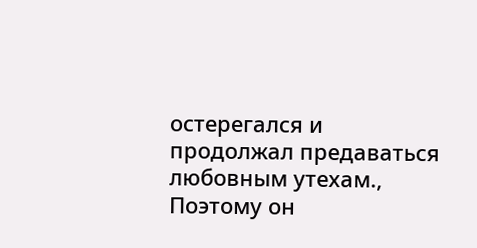остерегался и продолжал предаваться любовным утехам., Поэтому он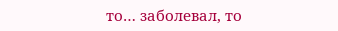то… заболевал, то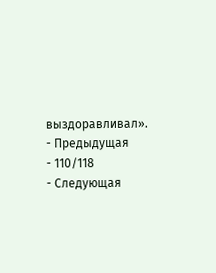выздоравливал».
- Предыдущая
- 110/118
- Следующая